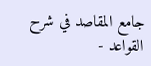جامع المقاصد في شرح القواعد -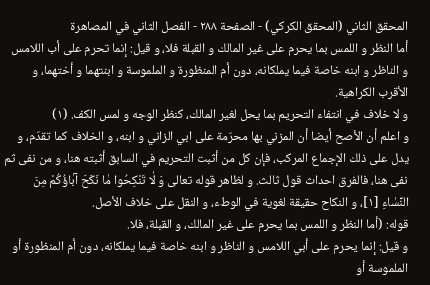المحقق الثاني (المحقق الكركي) - الصفحة ٢٨٨ - الفصل الثاني في المصاهرة
أما النظر و اللمس بما يحرم على غير المالك و القبلة فلا، و قيل: إنما تحرم على أب اللامس و الناظر و ابنه خاصة فيما يملكانه، دون أم المنظورة و الملموسة و ابنتهما و أختهما، و الأقرب الكراهية.
و لا خلاف في انتفاء التحريم بما يحل لغير المالك، كنظر الوجه و لمس الكف. (١)
و اعلم أن الأصح أيضا أن المزني بها محرّمة على ابي الزاني و ابنه، و الخلاف كما تقدّم، و يدل على ذلك الإجماع المركب، فإن كل من أثبت التحريم في السابق أثبته هنا، و من نفى ثم نفى هنا، فالفرق احداث قول ثالث. و لظاهر قوله تعالى وَ لٰا تَنْكِحُوا مٰا نَكَحَ آبٰاؤُكُمْ مِنَ النِّسٰاءِ [١]، و النكاح حقيقة لغوية في الوطء، و النقل على خلاف الأصل.
قوله: (أما النظر و اللمس بما يحرم على غير المالك، و القبلة، فلا.
و قيل: إنما يحرم على أبي اللامس و الناظر و ابنه خاصة فيما يملكانه، دون أم المنظورة أو الملموسة أو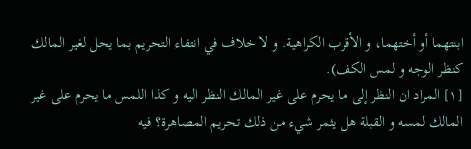ابنتهما أو أختهما، و الأقرب الكراهية. و لا خلاف في انتفاء التحريم بما يحل لغير المالك كنظر الوجه و لمس الكف).
[١] المراد ان النظر إلى ما يحرم على غير المالك النظر اليه و كذا اللمس ما يحرم على غير المالك لمسه و القبلة هل يثمر شيء من ذلك تحريم المصاهرة؟ فيه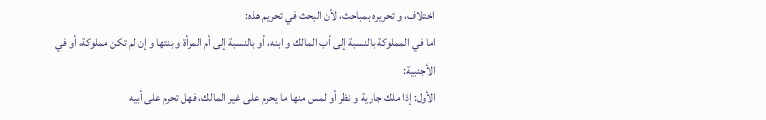اختلاف، و تحريره بمباحث، لأن البحث في تحريم هذه:
اما في المملوكة بالنسبة إلى أب المالك و ابنه، أو بالنسبة إلى أم المرأة و بنتها و إن لم تكن مملوكة، أو في الأجنبية:
الأول: إذا ملك جارية و نظر أو لمس منها ما يحرم على غير المالك، فهل تحرم على أبيه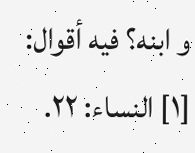و ابنه؟ فيه أقوال:
[١] النساء: ٢٢.